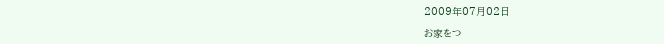2009年07月02日

お家をつ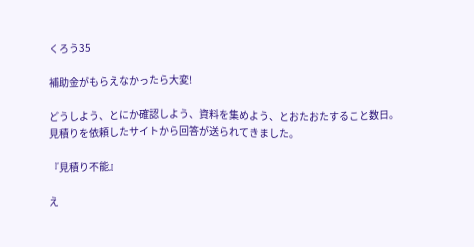くろう35

補助金がもらえなかったら大変!

どうしよう、とにか確認しよう、資料を集めよう、とおたおたすること数日。
見積りを依頼したサイトから回答が送られてきました。

『見積り不能』

え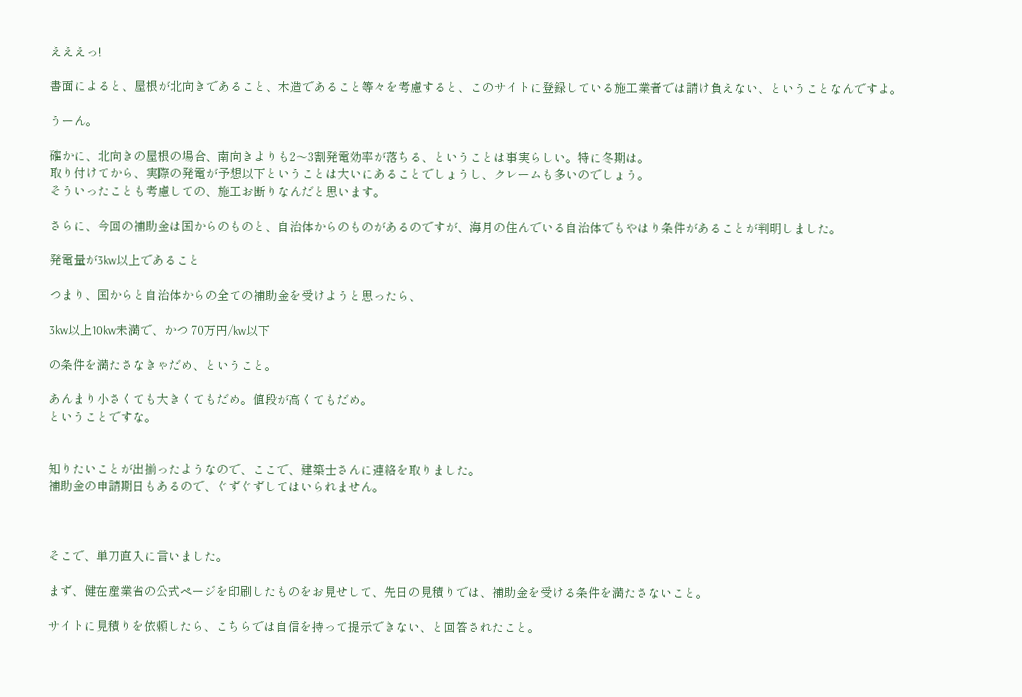えええっ!

書面によると、屋根が北向きであること、木造であること等々を考慮すると、このサイトに登録している施工業者では請け負えない、ということなんですよ。

うーん。

確かに、北向きの屋根の場合、南向きよりも2〜3割発電効率が落ちる、ということは事実らしい。特に冬期は。
取り付けてから、実際の発電が予想以下ということは大いにあることでしょうし、クレームも多いのでしょう。
そういったことも考慮しての、施工お断りなんだと思います。

さらに、今回の補助金は国からのものと、自治体からのものがあるのですが、海月の住んでいる自治体でもやはり条件があることが判明しました。

発電量が3kw以上であること

つまり、国からと自治体からの全ての補助金を受けようと思ったら、

3kw以上10kw未満で、かつ 70万円/kw以下

の条件を満たさなきゃだめ、ということ。

あんまり小さくても大きくてもだめ。値段が高くてもだめ。
ということですな。


知りたいことが出揃ったようなので、ここで、建築士さんに連絡を取りました。
補助金の申請期日もあるので、ぐずぐずしてはいられません。



そこで、単刀直入に言いました。

まず、健在産業省の公式ページを印刷したものをお見せして、先日の見積りでは、補助金を受ける条件を満たさないこと。

サイトに見積りを依頼したら、こちらでは自信を持って提示できない、と回答されたこと。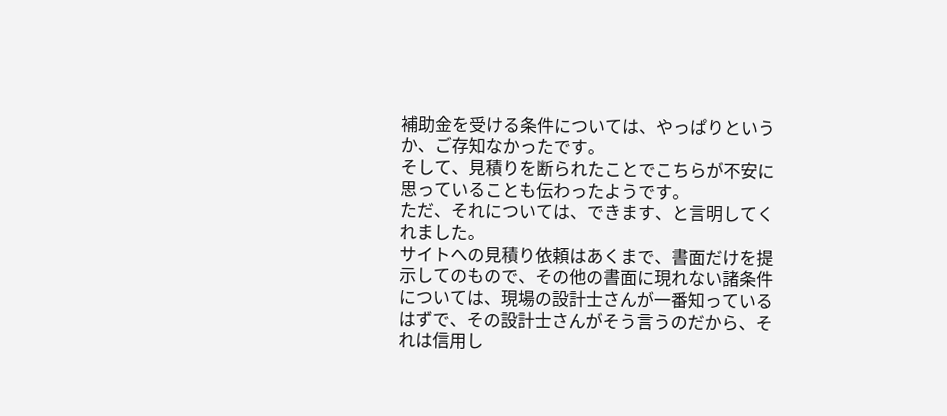補助金を受ける条件については、やっぱりというか、ご存知なかったです。
そして、見積りを断られたことでこちらが不安に思っていることも伝わったようです。
ただ、それについては、できます、と言明してくれました。
サイトへの見積り依頼はあくまで、書面だけを提示してのもので、その他の書面に現れない諸条件については、現場の設計士さんが一番知っているはずで、その設計士さんがそう言うのだから、それは信用し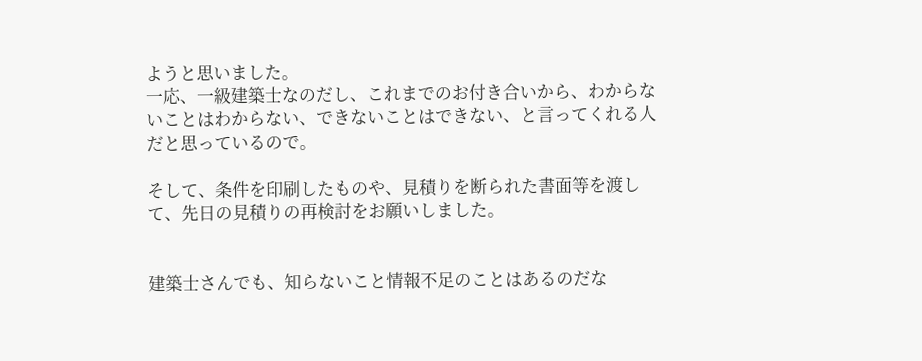ようと思いました。
一応、一級建築士なのだし、これまでのお付き合いから、わからないことはわからない、できないことはできない、と言ってくれる人だと思っているので。

そして、条件を印刷したものや、見積りを断られた書面等を渡して、先日の見積りの再検討をお願いしました。


建築士さんでも、知らないこと情報不足のことはあるのだな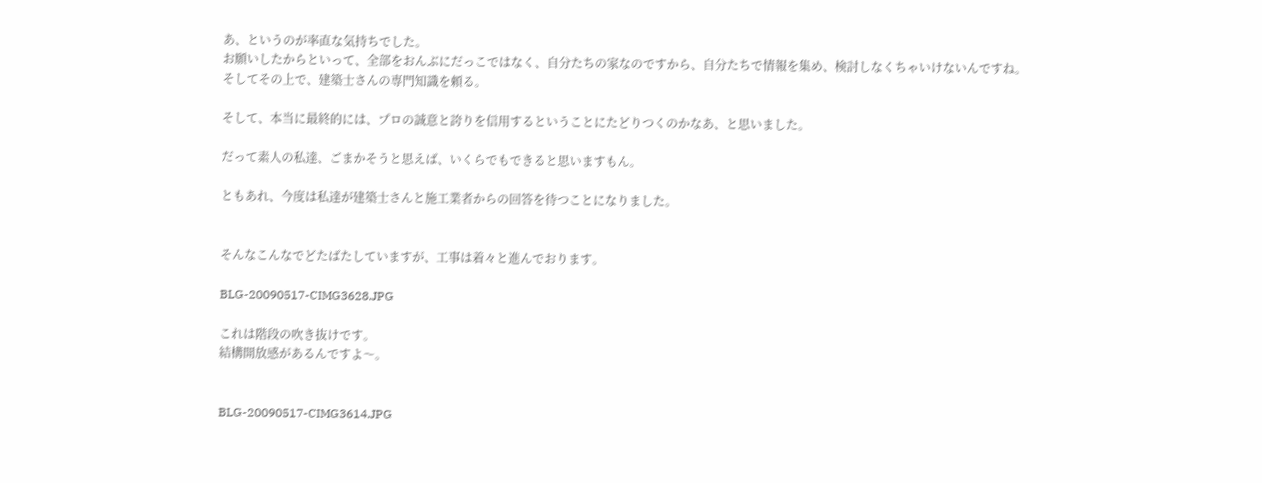あ、というのが率直な気持ちでした。
お願いしたからといって、全部をおんぶにだっこではなく、自分たちの家なのですから、自分たちで情報を集め、検討しなくちゃいけないんですね。
そしてその上で、建築士さんの専門知識を頼る。

そして、本当に最終的には、プロの誠意と誇りを信用するということにたどりつくのかなあ、と思いました。

だって素人の私達、ごまかそうと思えば、いくらでもできると思いますもん。

ともあれ、今度は私達が建築士さんと施工業者からの回答を待つことになりました。


そんなこんなでどたばたしていますが、工事は着々と進んでおります。

BLG-20090517-CIMG3628.JPG

これは階段の吹き抜けです。
結構開放感があるんですよ〜。


BLG-20090517-CIMG3614.JPG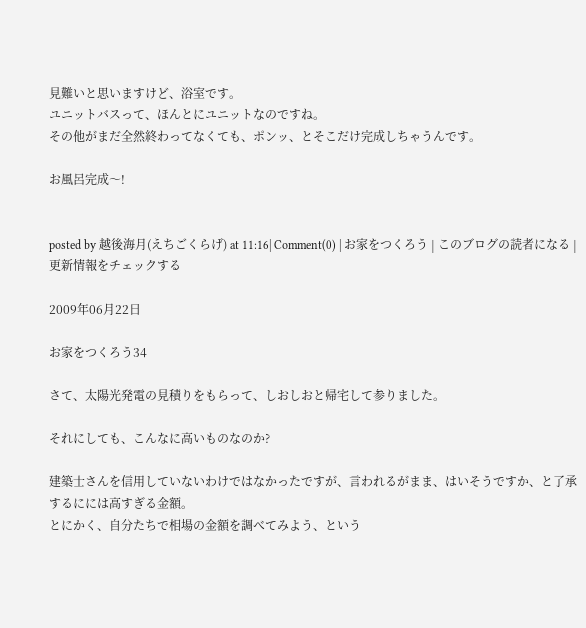見難いと思いますけど、浴室です。
ユニットバスって、ほんとにユニットなのですね。
その他がまだ全然終わってなくても、ポンッ、とそこだけ完成しちゃうんです。

お風呂完成〜!


posted by 越後海月(えちごくらげ) at 11:16| Comment(0) | お家をつくろう | このブログの読者になる | 更新情報をチェックする

2009年06月22日

お家をつくろう34

さて、太陽光発電の見積りをもらって、しおしおと帰宅して参りました。

それにしても、こんなに高いものなのか?

建築士さんを信用していないわけではなかったですが、言われるがまま、はいそうですか、と了承するにには高すぎる金額。
とにかく、自分たちで相場の金額を調べてみよう、という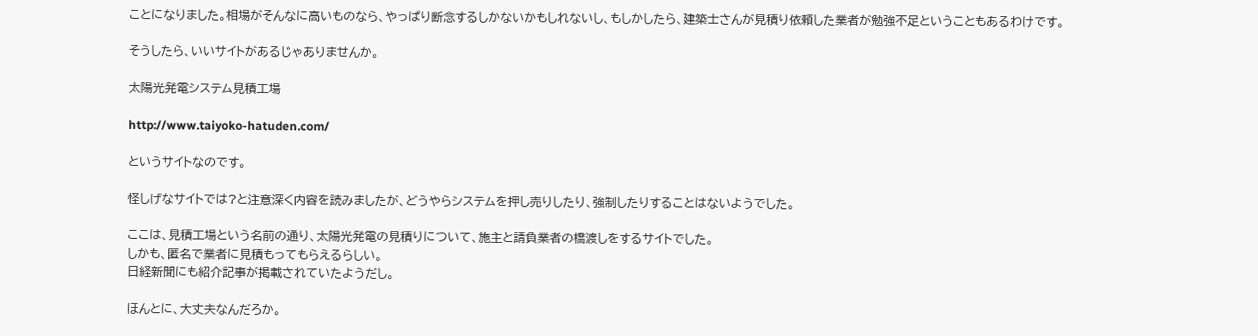ことになりました。相場がそんなに高いものなら、やっぱり断念するしかないかもしれないし、もしかしたら、建築士さんが見積り依頼した業者が勉強不足ということもあるわけです。

そうしたら、いいサイトがあるじゃありませんか。

太陽光発電システム見積工場

http://www.taiyoko-hatuden.com/

というサイトなのです。

怪しげなサイトでは?と注意深く内容を読みましたが、どうやらシステムを押し売りしたり、強制したりすることはないようでした。

ここは、見積工場という名前の通り、太陽光発電の見積りについて、施主と請負業者の橋渡しをするサイトでした。
しかも、匿名で業者に見積もってもらえるらしい。
日経新聞にも紹介記事が掲載されていたようだし。

ほんとに、大丈夫なんだろか。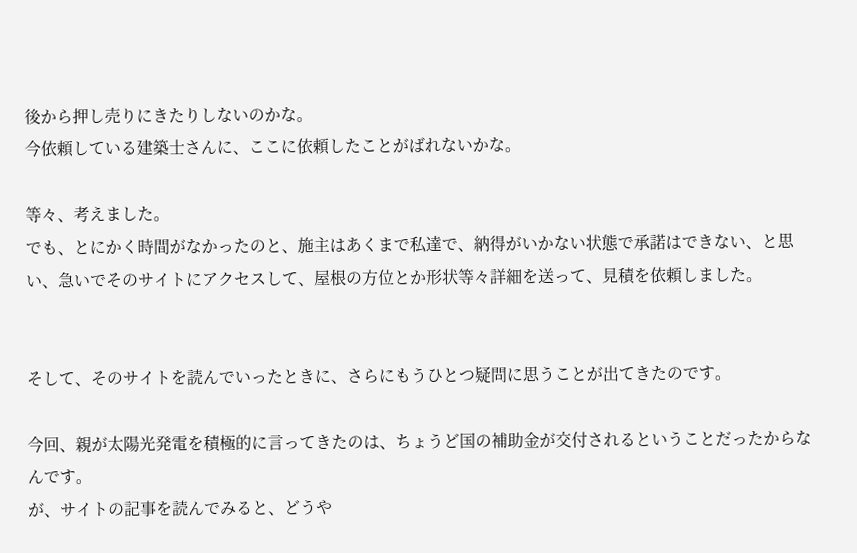後から押し売りにきたりしないのかな。
今依頼している建築士さんに、ここに依頼したことがばれないかな。

等々、考えました。
でも、とにかく時間がなかったのと、施主はあくまで私達で、納得がいかない状態で承諾はできない、と思い、急いでそのサイトにアクセスして、屋根の方位とか形状等々詳細を送って、見積を依頼しました。


そして、そのサイトを読んでいったときに、さらにもうひとつ疑問に思うことが出てきたのです。

今回、親が太陽光発電を積極的に言ってきたのは、ちょうど国の補助金が交付されるということだったからなんです。
が、サイトの記事を読んでみると、どうや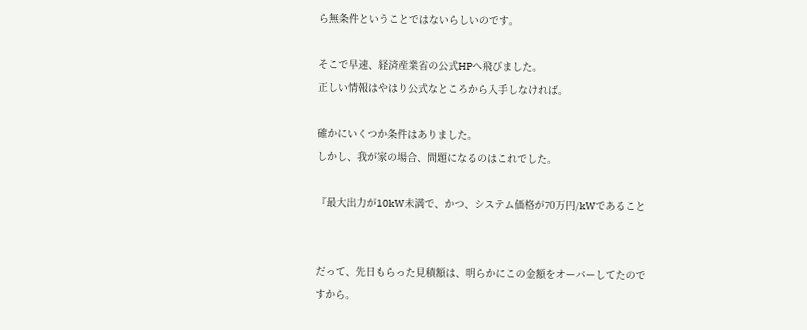ら無条件ということではないらしいのです。

そこで早速、経済産業省の公式HPへ飛びました。
正しい情報はやはり公式なところから入手しなければ。

確かにいくつか条件はありました。
しかし、我が家の場合、問題になるのはこれでした。

『最大出力が10kW未満で、かつ、システム価格が70万円/kWであること


だって、先日もらった見積額は、明らかにこの金額をオーバーしてたのですから。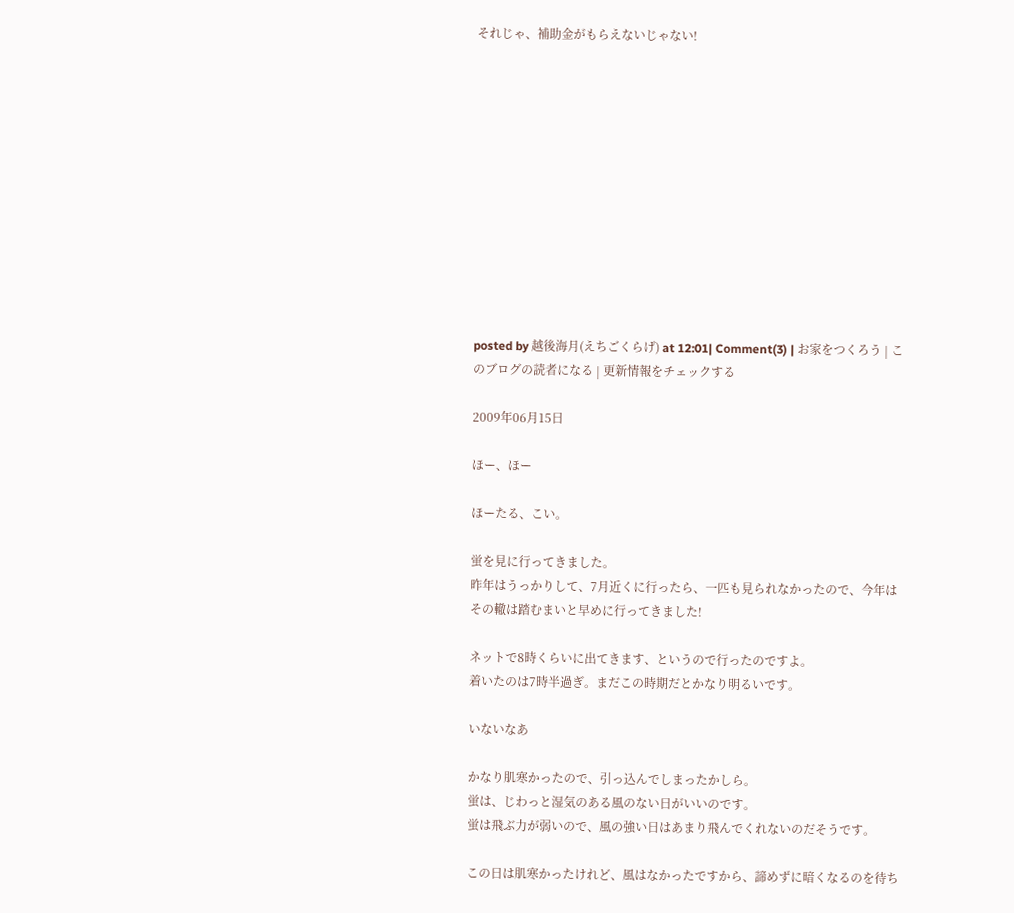それじゃ、補助金がもらえないじゃない!












posted by 越後海月(えちごくらげ) at 12:01| Comment(3) | お家をつくろう | このブログの読者になる | 更新情報をチェックする

2009年06月15日

ほー、ほー

ほーたる、こい。

蛍を見に行ってきました。
昨年はうっかりして、7月近くに行ったら、一匹も見られなかったので、今年はその轍は踏むまいと早めに行ってきました!

ネットで8時くらいに出てきます、というので行ったのですよ。
着いたのは7時半過ぎ。まだこの時期だとかなり明るいです。

いないなあ

かなり肌寒かったので、引っ込んでしまったかしら。
蛍は、じわっと湿気のある風のない日がいいのです。
蛍は飛ぶ力が弱いので、風の強い日はあまり飛んでくれないのだそうです。

この日は肌寒かったけれど、風はなかったですから、諦めずに暗くなるのを待ち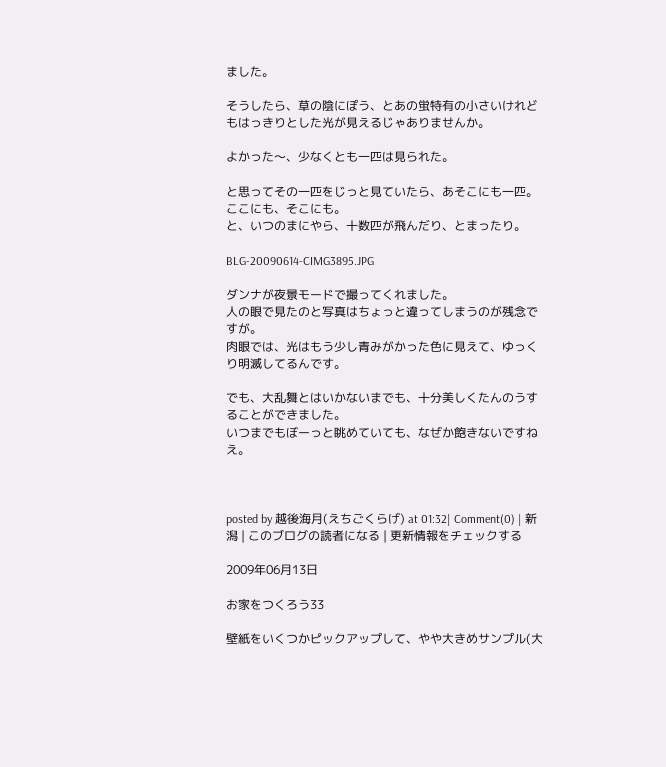ました。

そうしたら、草の陰にぽう、とあの蛍特有の小さいけれどもはっきりとした光が見えるじゃありませんか。

よかった〜、少なくとも一匹は見られた。

と思ってその一匹をじっと見ていたら、あそこにも一匹。
ここにも、そこにも。
と、いつのまにやら、十数匹が飛んだり、とまったり。

BLG-20090614-CIMG3895.JPG

ダンナが夜景モードで撮ってくれました。
人の眼で見たのと写真はちょっと違ってしまうのが残念ですが。
肉眼では、光はもう少し青みがかった色に見えて、ゆっくり明滅してるんです。

でも、大乱舞とはいかないまでも、十分美しくたんのうすることができました。
いつまでもぼーっと眺めていても、なぜか飽きないですねえ。



posted by 越後海月(えちごくらげ) at 01:32| Comment(0) | 新潟 | このブログの読者になる | 更新情報をチェックする

2009年06月13日

お家をつくろう33

壁紙をいくつかピックアップして、やや大きめサンプル(大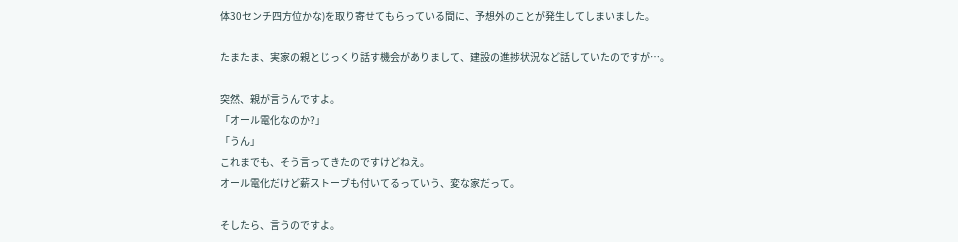体30センチ四方位かな)を取り寄せてもらっている間に、予想外のことが発生してしまいました。

たまたま、実家の親とじっくり話す機会がありまして、建設の進捗状況など話していたのですが…。

突然、親が言うんですよ。
「オール電化なのか?」
「うん」
これまでも、そう言ってきたのですけどねえ。
オール電化だけど薪ストーブも付いてるっていう、変な家だって。

そしたら、言うのですよ。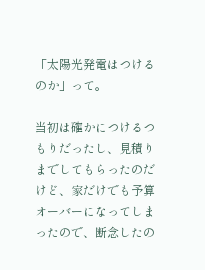「太陽光発電はつけるのか」って。

当初は確かにつけるつもりだったし、見積りまでしてもらったのだけど、家だけでも予算オーバーになってしまったので、断念したの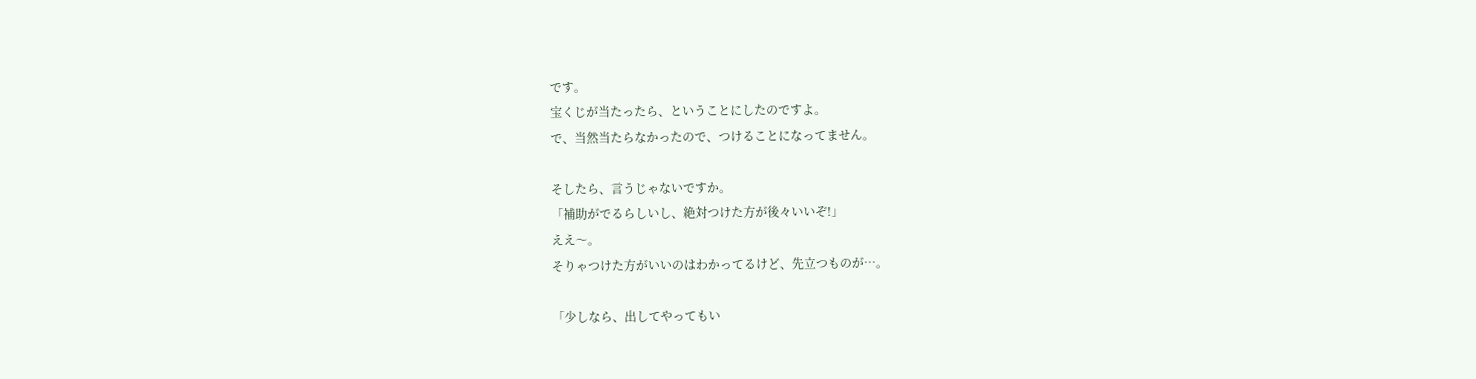です。
宝くじが当たったら、ということにしたのですよ。
で、当然当たらなかったので、つけることになってません。

そしたら、言うじゃないですか。
「補助がでるらしいし、絶対つけた方が後々いいぞ!」
ええ〜。
そりゃつけた方がいいのはわかってるけど、先立つものが…。

「少しなら、出してやってもい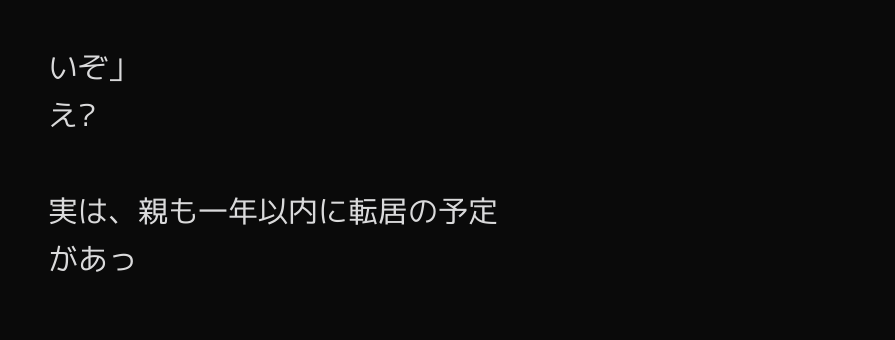いぞ」
え?

実は、親も一年以内に転居の予定があっ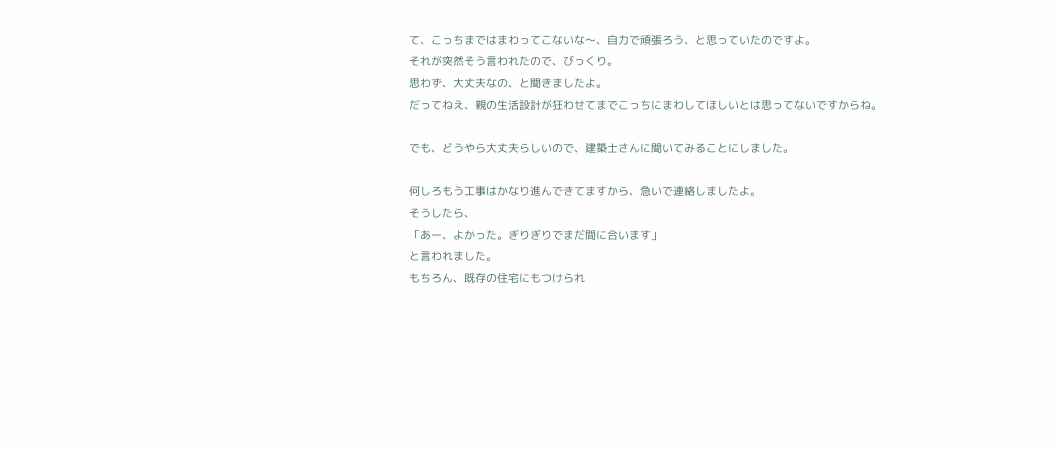て、こっちまではまわってこないな〜、自力で頑張ろう、と思っていたのですよ。
それが突然そう言われたので、びっくり。
思わず、大丈夫なの、と聞きましたよ。
だってねえ、親の生活設計が狂わせてまでこっちにまわしてほしいとは思ってないですからね。

でも、どうやら大丈夫らしいので、建築士さんに聞いてみることにしました。

何しろもう工事はかなり進んできてますから、急いで連絡しましたよ。
そうしたら、
「あー、よかった。ぎりぎりでまだ間に合います」
と言われました。
もちろん、既存の住宅にもつけられ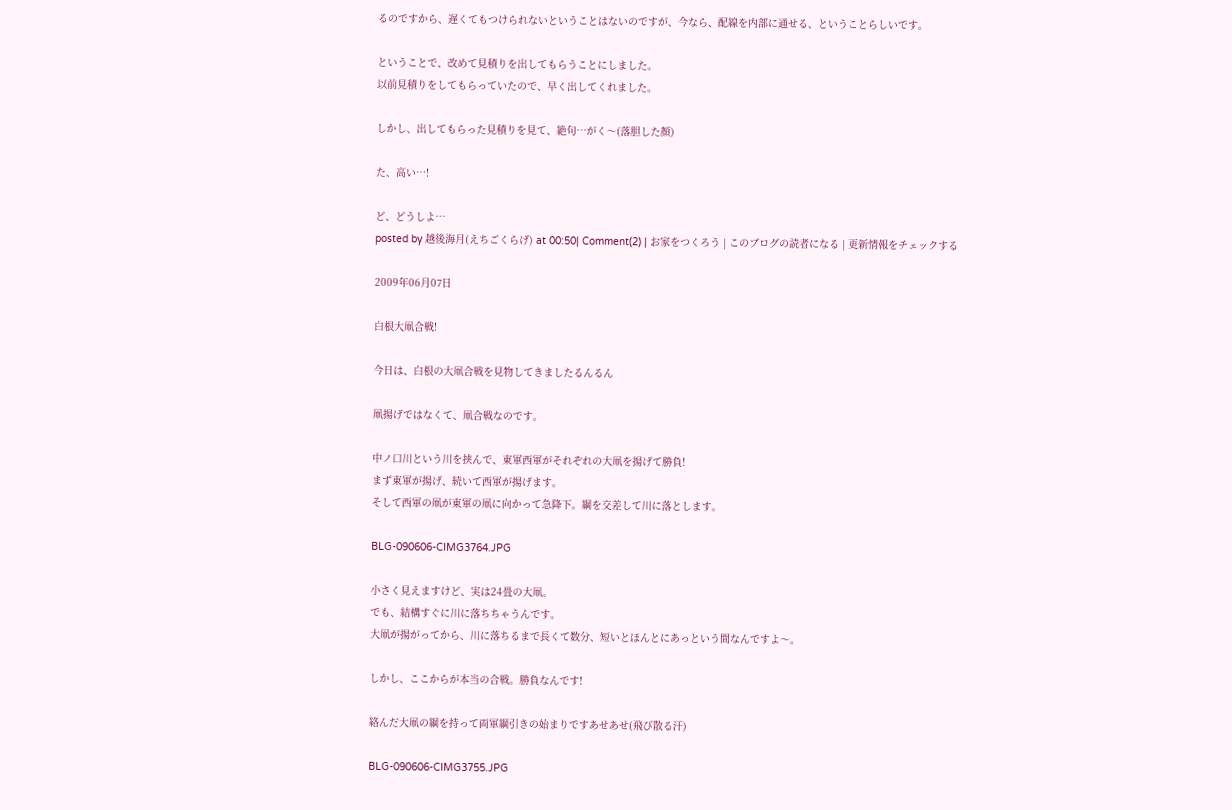るのですから、遅くてもつけられないということはないのですが、今なら、配線を内部に通せる、ということらしいです。

ということで、改めて見積りを出してもらうことにしました。
以前見積りをしてもらっていたので、早く出してくれました。

しかし、出してもらった見積りを見て、絶句…がく〜(落胆した顔)

た、高い…!

ど、どうしよ…
posted by 越後海月(えちごくらげ) at 00:50| Comment(2) | お家をつくろう | このブログの読者になる | 更新情報をチェックする

2009年06月07日

白根大凧合戦!

今日は、白根の大凧合戦を見物してきましたるんるん

凧揚げではなくて、凧合戦なのです。

中ノ口川という川を挟んで、東軍西軍がそれぞれの大凧を揚げて勝負!
まず東軍が揚げ、続いて西軍が揚げます。
そして西軍の凧が東軍の凧に向かって急降下。綱を交差して川に落とします。

BLG-090606-CIMG3764.JPG

小さく見えますけど、実は24畳の大凧。
でも、結構すぐに川に落ちちゃうんです。
大凧が揚がってから、川に落ちるまで長くて数分、短いとほんとにあっという間なんですよ〜。

しかし、ここからが本当の合戦。勝負なんです!

絡んだ大凧の綱を持って両軍綱引きの始まりですあせあせ(飛び散る汗)

BLG-090606-CIMG3755.JPG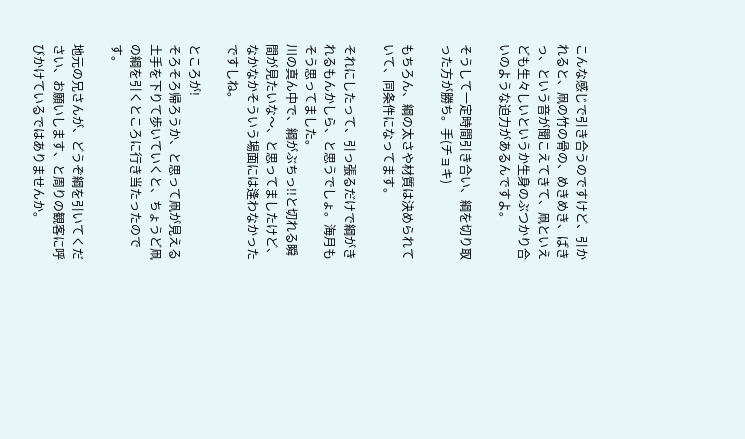こんな感じで引き合うのですけど、引かれると、凧の竹の骨の、めきめき、ばきっ、という音が聞こえてきて、凧といえども生々しいというか生身のぶつかり合いのような迫力があるんですよ。

そうして一定時間引き合い、綱を切り取った方が勝ち。手(チョキ)

もちろん、綱の太さや材質は決められていて、同条件になってます。

それにしたって、引っ張るだけで綱がきれるもんかしら、と思うでしょ。海月もそう思ってました。
川の真ん中で、綱がぶちっ!!と切れる瞬間が見たいな〜、と思ってましたけど、なかなかそういう場面には逢わなかったですしね。

ところが!
そろそろ帰ろうか、と思って凧が見える土手を下りて歩いていくと、ちょうど凧の綱を引くところに行き当たったのです。

地元の兄さんが、どうぞ綱を引いてください、お願いします、と周りの観客に呼びかけているではありませんか。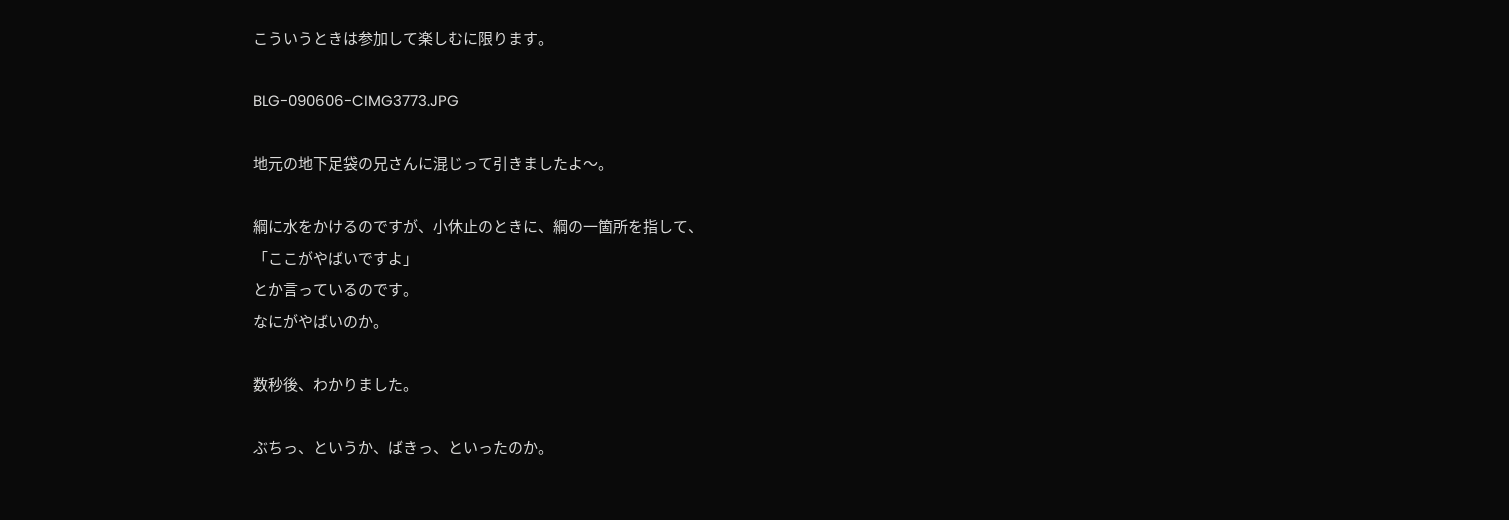こういうときは参加して楽しむに限ります。

BLG-090606-CIMG3773.JPG

地元の地下足袋の兄さんに混じって引きましたよ〜。

綱に水をかけるのですが、小休止のときに、綱の一箇所を指して、
「ここがやばいですよ」
とか言っているのです。
なにがやばいのか。

数秒後、わかりました。

ぶちっ、というか、ばきっ、といったのか。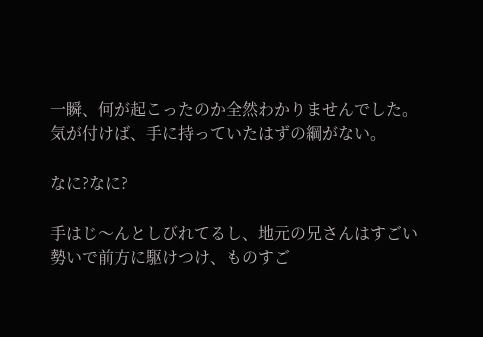一瞬、何が起こったのか全然わかりませんでした。
気が付けば、手に持っていたはずの綱がない。

なに?なに?

手はじ〜んとしびれてるし、地元の兄さんはすごい勢いで前方に駆けつけ、ものすご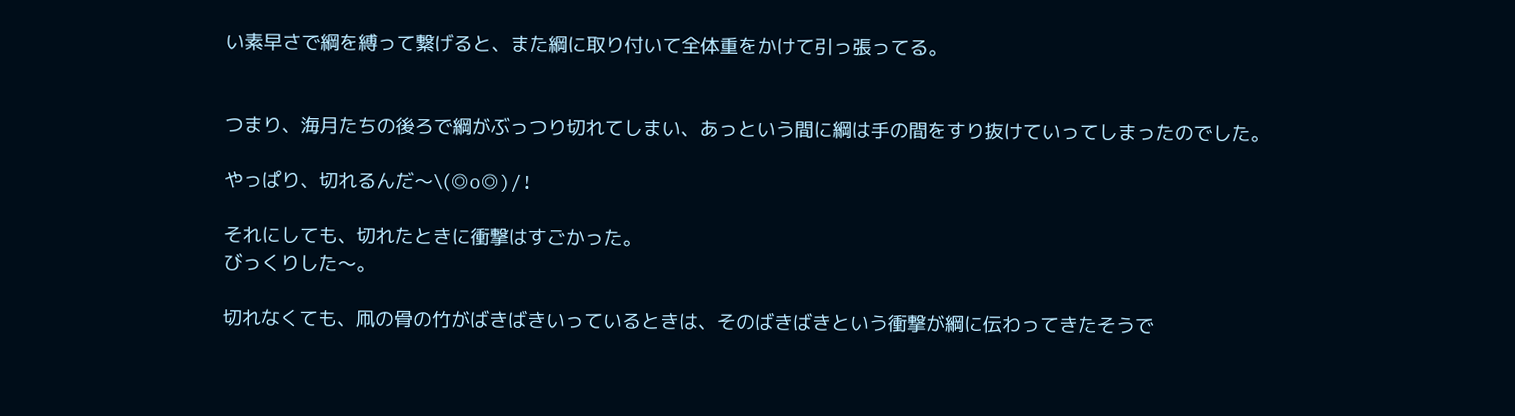い素早さで綱を縛って繋げると、また綱に取り付いて全体重をかけて引っ張ってる。


つまり、海月たちの後ろで綱がぶっつり切れてしまい、あっという間に綱は手の間をすり抜けていってしまったのでした。

やっぱり、切れるんだ〜\(◎o◎)/!

それにしても、切れたときに衝撃はすごかった。
びっくりした〜。

切れなくても、凧の骨の竹がばきばきいっているときは、そのばきばきという衝撃が綱に伝わってきたそうで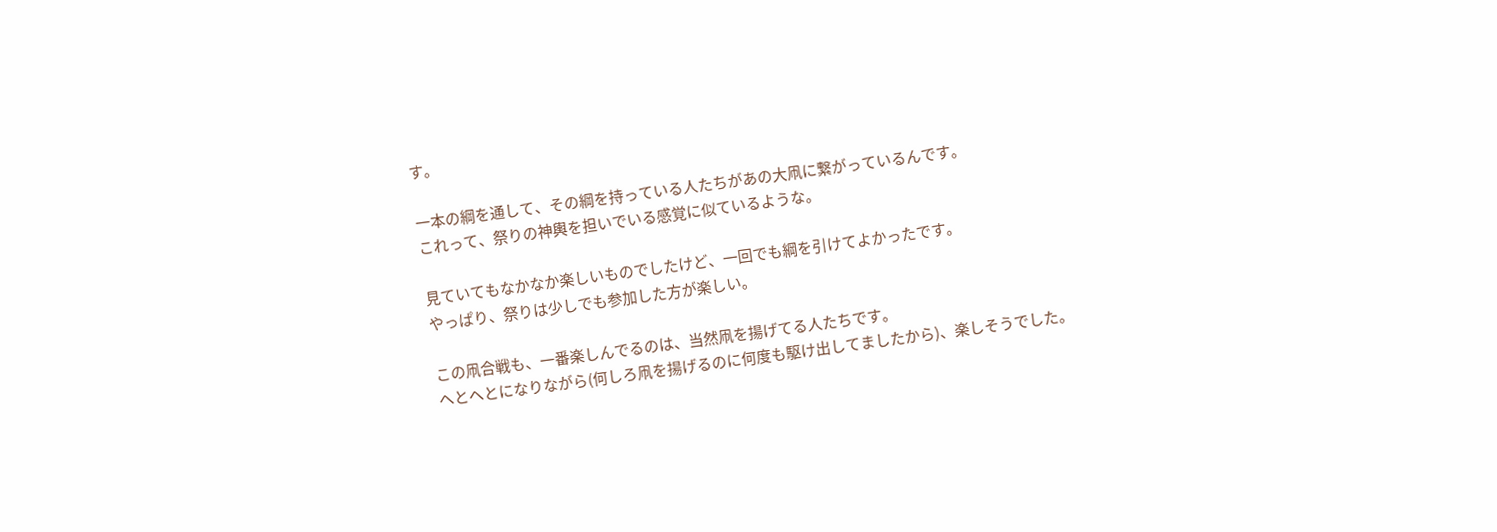す。

一本の綱を通して、その綱を持っている人たちがあの大凧に繋がっているんです。
これって、祭りの神輿を担いでいる感覚に似ているような。

見ていてもなかなか楽しいものでしたけど、一回でも綱を引けてよかったです。
やっぱり、祭りは少しでも参加した方が楽しい。

この凧合戦も、一番楽しんでるのは、当然凧を揚げてる人たちです。
へとへとになりながら(何しろ凧を揚げるのに何度も駆け出してましたから)、楽しそうでした。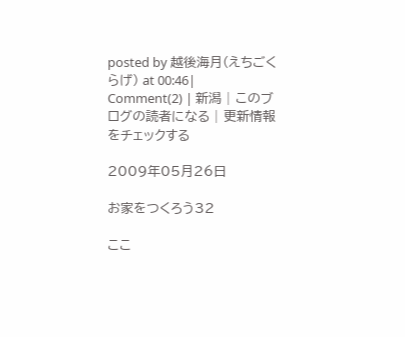posted by 越後海月(えちごくらげ) at 00:46| Comment(2) | 新潟 | このブログの読者になる | 更新情報をチェックする

2009年05月26日

お家をつくろう32

ここ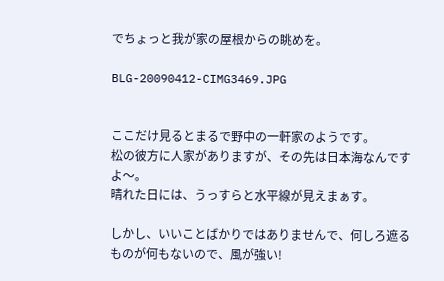でちょっと我が家の屋根からの眺めを。

BLG-20090412-CIMG3469.JPG


ここだけ見るとまるで野中の一軒家のようです。
松の彼方に人家がありますが、その先は日本海なんですよ〜。
晴れた日には、うっすらと水平線が見えまぁす。

しかし、いいことばかりではありませんで、何しろ遮るものが何もないので、風が強い!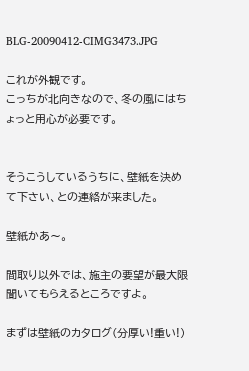BLG-20090412-CIMG3473.JPG

これが外観です。
こっちが北向きなので、冬の風にはちょっと用心が必要です。


そうこうしているうちに、壁紙を決めて下さい、との連絡が来ました。

壁紙かあ〜。

間取り以外では、施主の要望が最大限聞いてもらえるところですよ。

まずは壁紙のカタログ(分厚い!重い!)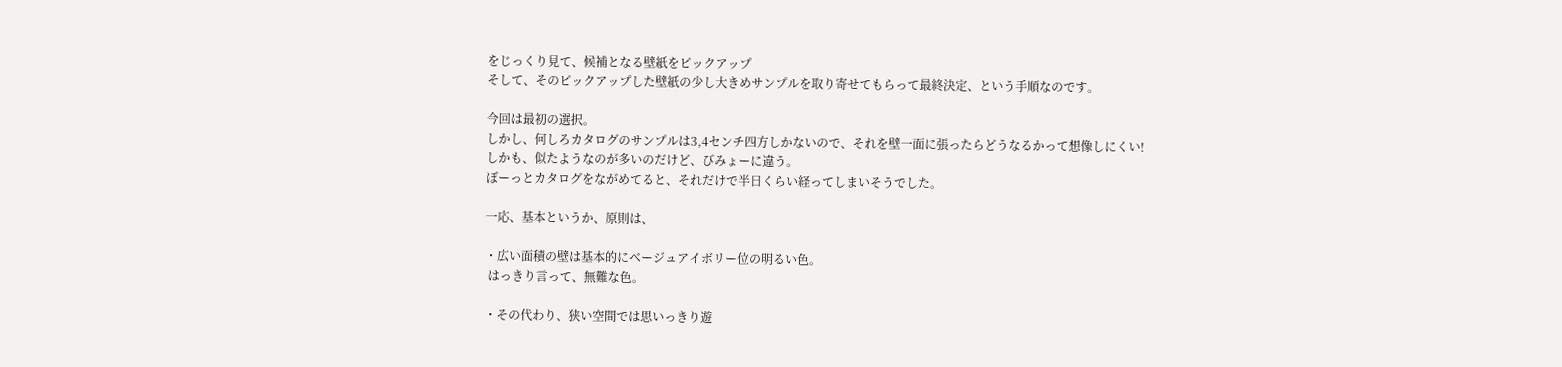をじっくり見て、候補となる壁紙をピックアップ
そして、そのピックアップした壁紙の少し大きめサンプルを取り寄せてもらって最終決定、という手順なのです。

今回は最初の選択。
しかし、何しろカタログのサンプルは3,4センチ四方しかないので、それを壁一面に張ったらどうなるかって想像しにくい!
しかも、似たようなのが多いのだけど、びみょーに違う。
ぼーっとカタログをながめてると、それだけで半日くらい経ってしまいそうでした。

一応、基本というか、原則は、

・広い面積の壁は基本的にベージュアイボリー位の明るい色。
 はっきり言って、無難な色。

・その代わり、狭い空間では思いっきり遊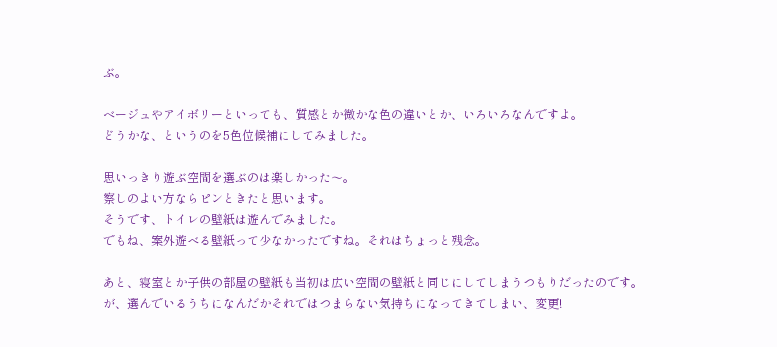ぶ。

ベージュやアイボリーといっても、質感とか微かな色の違いとか、いろいろなんですよ。
どうかな、というのを5色位候補にしてみました。

思いっきり遊ぶ空間を選ぶのは楽しかった〜。
察しのよい方ならピンときたと思います。
そうです、トイレの壁紙は遊んでみました。
でもね、案外遊べる壁紙って少なかったですね。それはちょっと残念。

あと、寝室とか子供の部屋の壁紙も当初は広い空間の壁紙と同じにしてしまうつもりだったのです。
が、選んでいるうちになんだかそれではつまらない気持ちになってきてしまい、変更!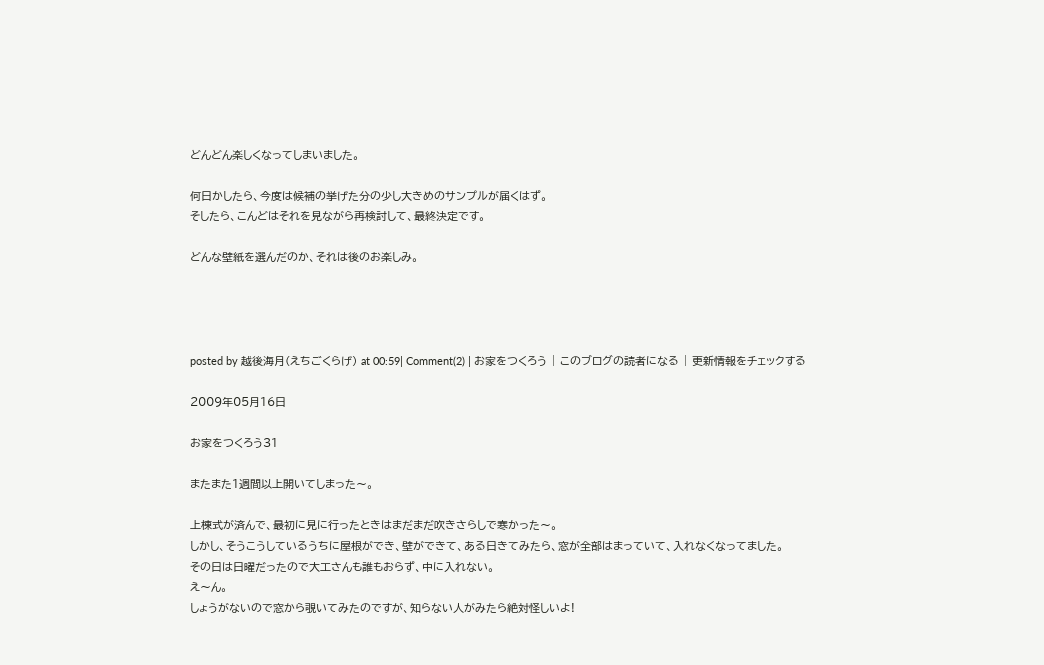どんどん楽しくなってしまいました。

何日かしたら、今度は候補の挙げた分の少し大きめのサンプルが届くはず。
そしたら、こんどはそれを見ながら再検討して、最終決定です。

どんな壁紙を選んだのか、それは後のお楽しみ。




posted by 越後海月(えちごくらげ) at 00:59| Comment(2) | お家をつくろう | このブログの読者になる | 更新情報をチェックする

2009年05月16日

お家をつくろう31

またまた1週間以上開いてしまった〜。

上棟式が済んで、最初に見に行ったときはまだまだ吹きさらしで寒かった〜。
しかし、そうこうしているうちに屋根ができ、壁ができて、ある日きてみたら、窓が全部はまっていて、入れなくなってました。
その日は日曜だったので大工さんも誰もおらず、中に入れない。
え〜ん。
しょうがないので窓から覗いてみたのですが、知らない人がみたら絶対怪しいよ!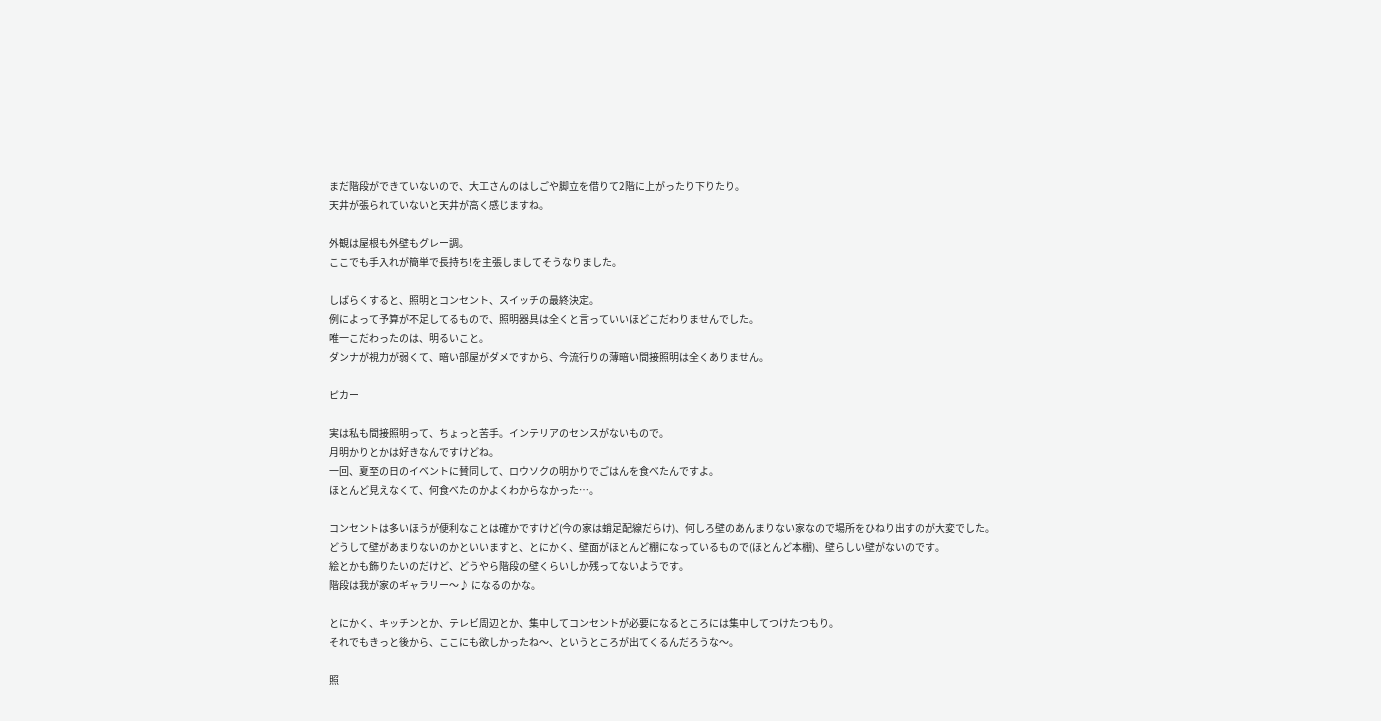まだ階段ができていないので、大工さんのはしごや脚立を借りて2階に上がったり下りたり。
天井が張られていないと天井が高く感じますね。

外観は屋根も外壁もグレー調。
ここでも手入れが簡単で長持ち!を主張しましてそうなりました。

しばらくすると、照明とコンセント、スイッチの最終決定。
例によって予算が不足してるもので、照明器具は全くと言っていいほどこだわりませんでした。
唯一こだわったのは、明るいこと。
ダンナが視力が弱くて、暗い部屋がダメですから、今流行りの薄暗い間接照明は全くありません。

ピカー

実は私も間接照明って、ちょっと苦手。インテリアのセンスがないもので。
月明かりとかは好きなんですけどね。
一回、夏至の日のイベントに賛同して、ロウソクの明かりでごはんを食べたんですよ。
ほとんど見えなくて、何食べたのかよくわからなかった…。

コンセントは多いほうが便利なことは確かですけど(今の家は蛸足配線だらけ)、何しろ壁のあんまりない家なので場所をひねり出すのが大変でした。
どうして壁があまりないのかといいますと、とにかく、壁面がほとんど棚になっているもので(ほとんど本棚)、壁らしい壁がないのです。
絵とかも飾りたいのだけど、どうやら階段の壁くらいしか残ってないようです。
階段は我が家のギャラリー〜♪ になるのかな。

とにかく、キッチンとか、テレビ周辺とか、集中してコンセントが必要になるところには集中してつけたつもり。
それでもきっと後から、ここにも欲しかったね〜、というところが出てくるんだろうな〜。

照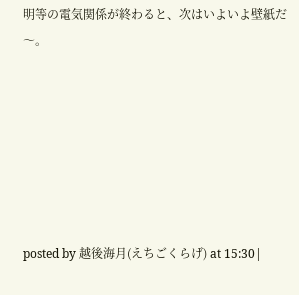明等の電気関係が終わると、次はいよいよ壁紙だ〜。







posted by 越後海月(えちごくらげ) at 15:30|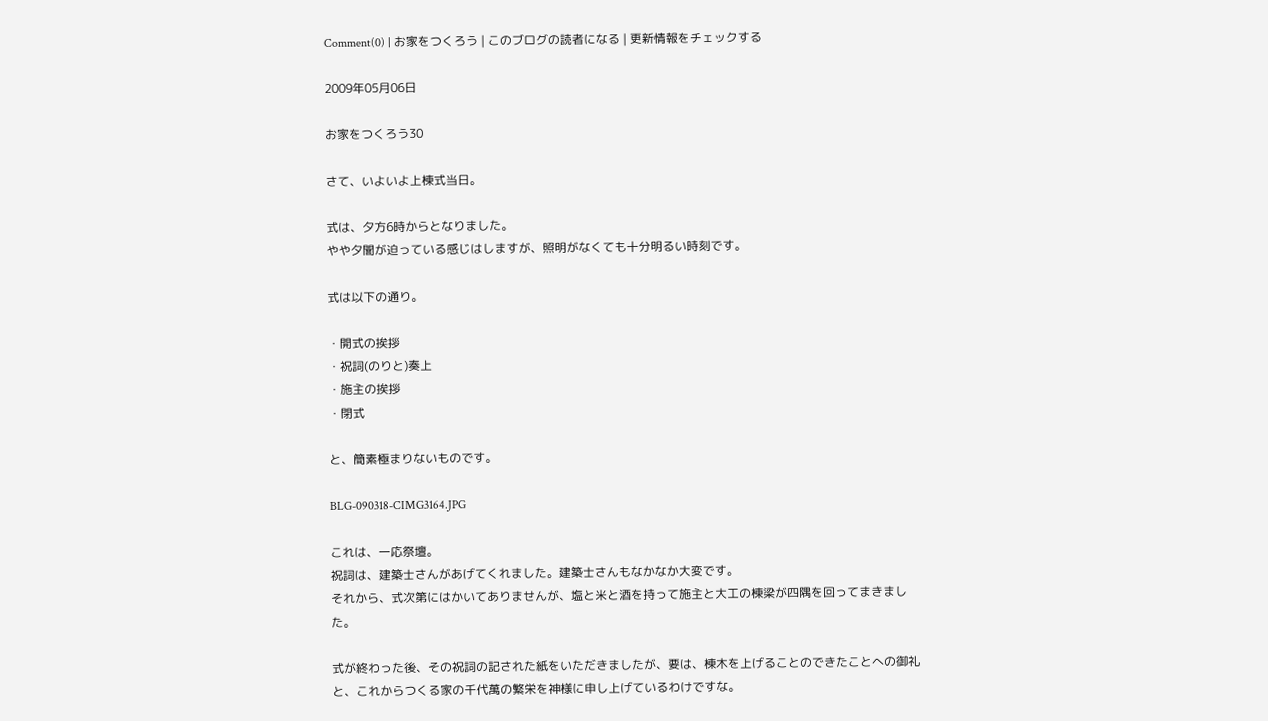Comment(0) | お家をつくろう | このブログの読者になる | 更新情報をチェックする

2009年05月06日

お家をつくろう30

さて、いよいよ上棟式当日。

式は、夕方6時からとなりました。
やや夕闇が迫っている感じはしますが、照明がなくても十分明るい時刻です。

式は以下の通り。

・開式の挨拶
・祝詞(のりと)奏上
・施主の挨拶
・閉式

と、簡素極まりないものです。

BLG-090318-CIMG3164.JPG

これは、一応祭壇。
祝詞は、建築士さんがあげてくれました。建築士さんもなかなか大変です。
それから、式次第にはかいてありませんが、塩と米と酒を持って施主と大工の棟梁が四隅を回ってまきました。

式が終わった後、その祝詞の記された紙をいただきましたが、要は、棟木を上げることのできたことへの御礼と、これからつくる家の千代萬の繁栄を神様に申し上げているわけですな。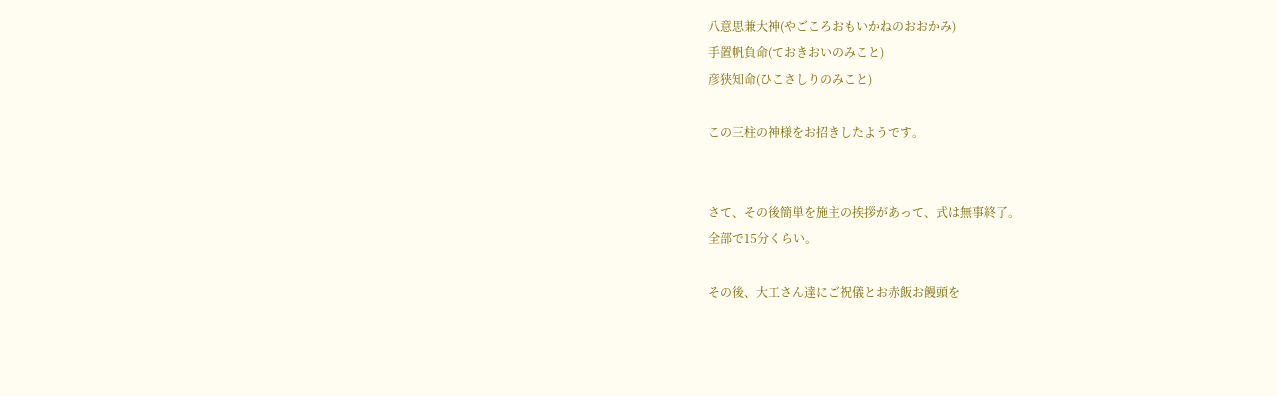八意思兼大神(やごころおもいかねのおおかみ)
手置帆負命(ておきおいのみこと)
彦狭知命(ひこさしりのみこと)

この三柱の神様をお招きしたようです。


さて、その後簡単を施主の挨拶があって、式は無事終了。
全部で15分くらい。

その後、大工さん達にご祝儀とお赤飯お饅頭を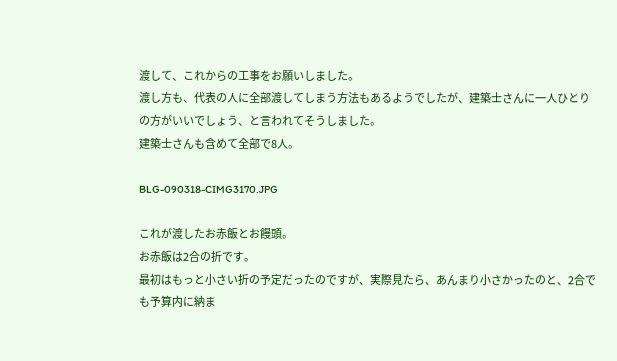渡して、これからの工事をお願いしました。
渡し方も、代表の人に全部渡してしまう方法もあるようでしたが、建築士さんに一人ひとりの方がいいでしょう、と言われてそうしました。
建築士さんも含めて全部で8人。

BLG-090318-CIMG3170.JPG

これが渡したお赤飯とお饅頭。
お赤飯は2合の折です。
最初はもっと小さい折の予定だったのですが、実際見たら、あんまり小さかったのと、2合でも予算内に納ま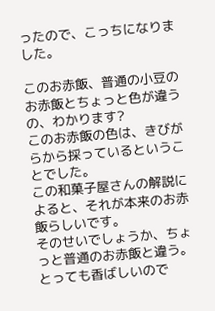ったので、こっちになりました。

このお赤飯、普通の小豆のお赤飯とちょっと色が違うの、わかります?
このお赤飯の色は、きびがらから採っているということでした。
この和菓子屋さんの解説によると、それが本来のお赤飯らしいです。
そのせいでしょうか、ちょっと普通のお赤飯と違う。
とっても香ばしいので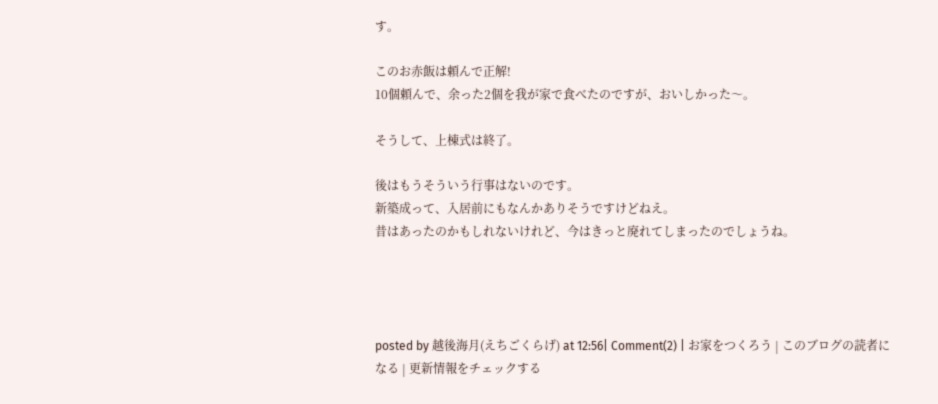す。

このお赤飯は頼んで正解!
10個頼んで、余った2個を我が家で食べたのですが、おいしかった〜。

そうして、上棟式は終了。

後はもうそういう行事はないのです。
新築成って、入居前にもなんかありそうですけどねえ。
昔はあったのかもしれないけれど、今はきっと廃れてしまったのでしょうね。




posted by 越後海月(えちごくらげ) at 12:56| Comment(2) | お家をつくろう | このブログの読者になる | 更新情報をチェックする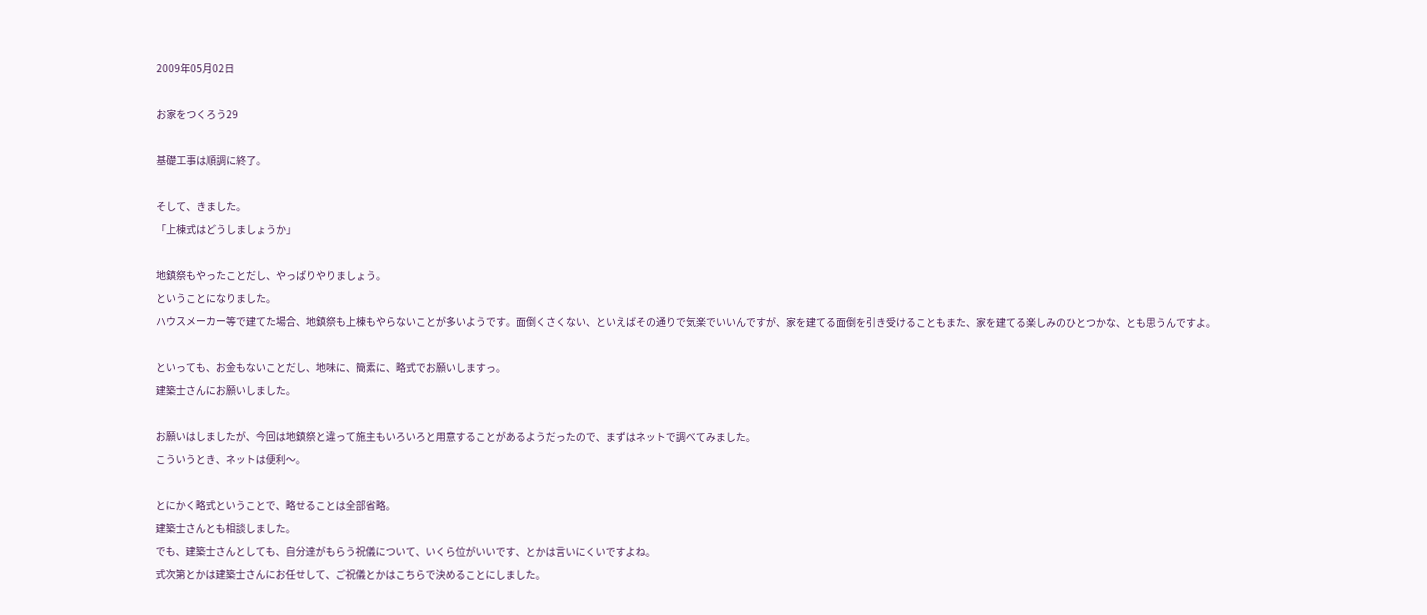2009年05月02日

お家をつくろう29

基礎工事は順調に終了。

そして、きました。
「上棟式はどうしましょうか」

地鎮祭もやったことだし、やっぱりやりましょう。
ということになりました。
ハウスメーカー等で建てた場合、地鎮祭も上棟もやらないことが多いようです。面倒くさくない、といえばその通りで気楽でいいんですが、家を建てる面倒を引き受けることもまた、家を建てる楽しみのひとつかな、とも思うんですよ。

といっても、お金もないことだし、地味に、簡素に、略式でお願いしますっ。
建築士さんにお願いしました。

お願いはしましたが、今回は地鎮祭と違って施主もいろいろと用意することがあるようだったので、まずはネットで調べてみました。
こういうとき、ネットは便利〜。

とにかく略式ということで、略せることは全部省略。
建築士さんとも相談しました。
でも、建築士さんとしても、自分達がもらう祝儀について、いくら位がいいです、とかは言いにくいですよね。
式次第とかは建築士さんにお任せして、ご祝儀とかはこちらで決めることにしました。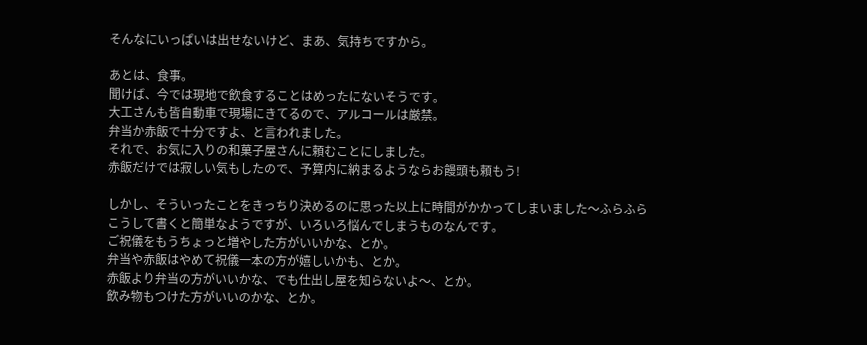そんなにいっぱいは出せないけど、まあ、気持ちですから。

あとは、食事。
聞けば、今では現地で飲食することはめったにないそうです。
大工さんも皆自動車で現場にきてるので、アルコールは厳禁。
弁当か赤飯で十分ですよ、と言われました。
それで、お気に入りの和菓子屋さんに頼むことにしました。
赤飯だけでは寂しい気もしたので、予算内に納まるようならお饅頭も頼もう!

しかし、そういったことをきっちり決めるのに思った以上に時間がかかってしまいました〜ふらふら
こうして書くと簡単なようですが、いろいろ悩んでしまうものなんです。
ご祝儀をもうちょっと増やした方がいいかな、とか。
弁当や赤飯はやめて祝儀一本の方が嬉しいかも、とか。
赤飯より弁当の方がいいかな、でも仕出し屋を知らないよ〜、とか。
飲み物もつけた方がいいのかな、とか。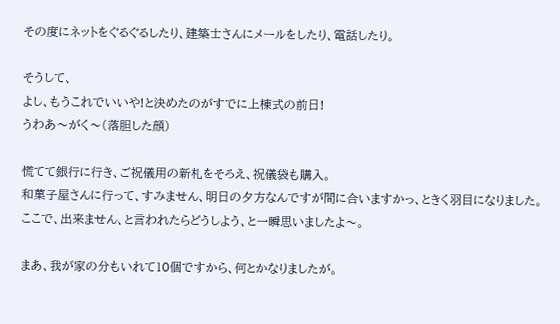その度にネットをぐるぐるしたり、建築士さんにメールをしたり、電話したり。

そうして、
よし、もうこれでいいや!と決めたのがすでに上棟式の前日!
うわあ〜がく〜(落胆した顔)

慌てて銀行に行き、ご祝儀用の新札をそろえ、祝儀袋も購入。
和菓子屋さんに行って、すみません、明日の夕方なんですが間に合いますかっ、ときく羽目になりました。
ここで、出来ません、と言われたらどうしよう、と一瞬思いましたよ〜。

まあ、我が家の分もいれて10個ですから、何とかなりましたが。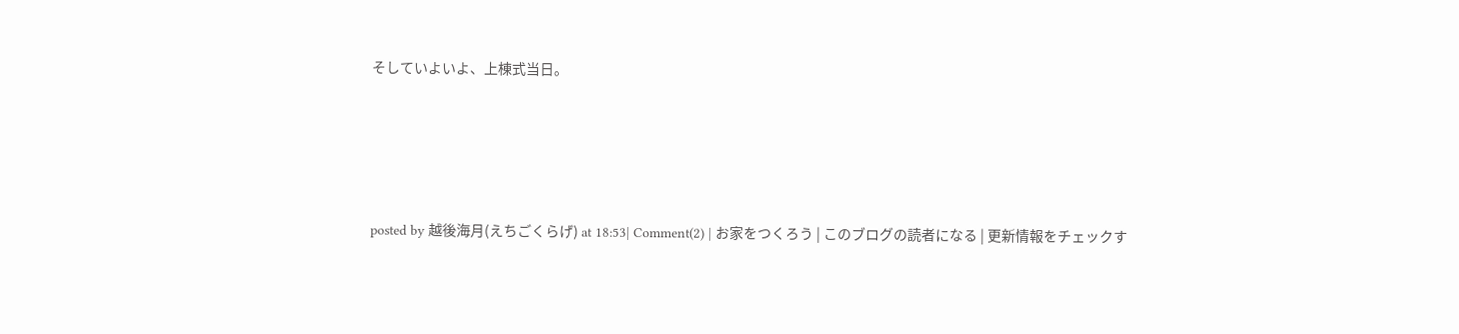そしていよいよ、上棟式当日。






posted by 越後海月(えちごくらげ) at 18:53| Comment(2) | お家をつくろう | このブログの読者になる | 更新情報をチェックす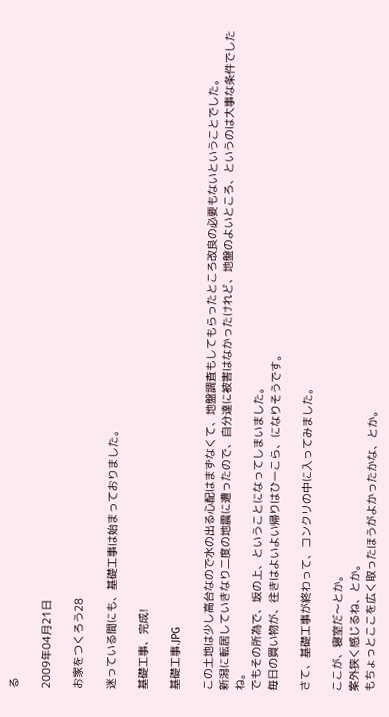る

2009年04月21日

お家をつくろう28

迷っている間にも、基礎工事は始まっておりました。

基礎工事、完成!

基礎工事.JPG

この土地は少し高台なので水の出る心配はまずなくて、地盤調査もしてもらったところ改良の必要もないということでした。
新潟に転居していきなり二度の地震に遭ったので、自分達に被害はなかったけれど、地盤のよいところ、というのは大事な条件でしたね。
でもその所為で、坂の上、ということになってしまいました。
毎日の買い物が、往きはよいよい帰りはひーこら、になりそうです。

さて、基礎工事が終わって、コンクリの中に入ってみました。

ここが、寝室だ〜とか。
案外狭く感じるね、とか。
もちょっとここを広く取ったほうがよかったかな、とか。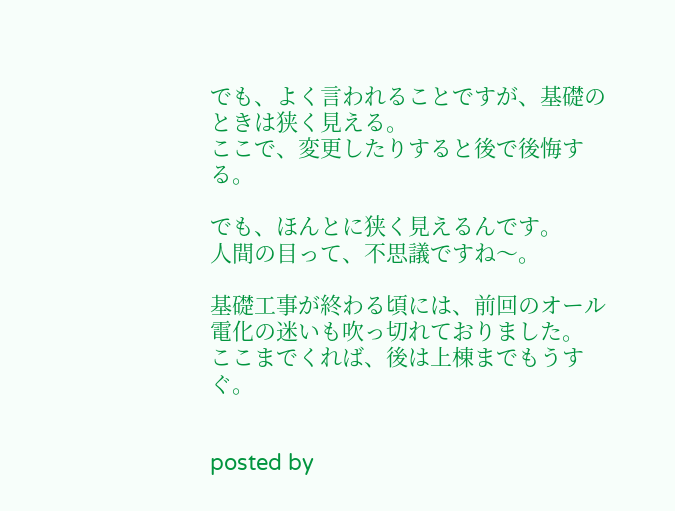でも、よく言われることですが、基礎のときは狭く見える。
ここで、変更したりすると後で後悔する。

でも、ほんとに狭く見えるんです。
人間の目って、不思議ですね〜。

基礎工事が終わる頃には、前回のオール電化の迷いも吹っ切れておりました。
ここまでくれば、後は上棟までもうすぐ。


posted by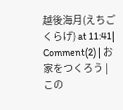越後海月(えちごくらげ) at 11:41| Comment(2) | お家をつくろう | この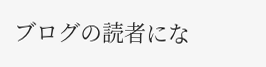ブログの読者にな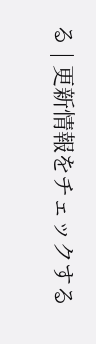る | 更新情報をチェックする